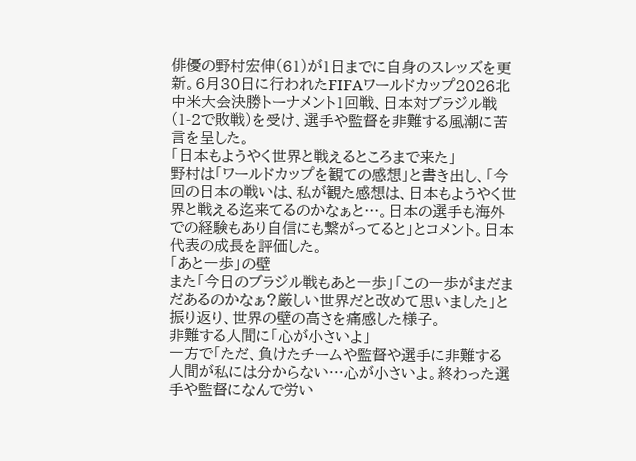俳優の野村宏伸(61)が1日までに自身のスレッズを更新。6月30日に行われたFIFAワールドカップ2026北中米大会決勝トーナメント1回戦、日本対ブラジル戦(1-2で敗戦)を受け、選手や監督を非難する風潮に苦言を呈した。
「日本もようやく世界と戦えるところまで来た」
野村は「ワールドカップを観ての感想」と書き出し、「今回の日本の戦いは、私が観た感想は、日本もようやく世界と戦える迄来てるのかなぁと…。日本の選手も海外での経験もあり自信にも繋がってると」とコメント。日本代表の成長を評価した。
「あと一歩」の壁
また「今日のブラジル戦もあと一歩」「この一歩がまだまだあるのかなぁ?厳しい世界だと改めて思いました」と振り返り、世界の壁の高さを痛感した様子。
非難する人間に「心が小さいよ」
一方で「ただ、負けたチームや監督や選手に非難する人間が私には分からない…心が小さいよ。終わった選手や監督になんで労い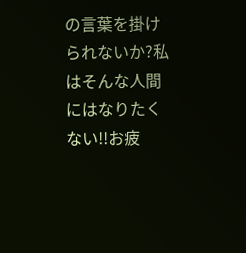の言葉を掛けられないか?私はそんな人間にはなりたくない!!お疲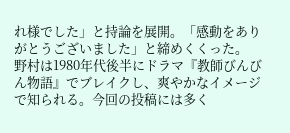れ様でした」と持論を展開。「感動をありがとうございました」と締めくくった。
野村は1980年代後半にドラマ『教師びんびん物語』でブレイクし、爽やかなイメージで知られる。今回の投稿には多く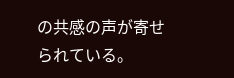の共感の声が寄せられている。